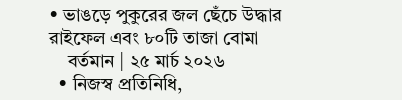• ভাঙড়ে পুকুরের জল ছেঁচে উদ্ধার রাইফেল এবং ৮০টি তাজা বোমা
    বর্তমান | ২৫ মার্চ ২০২৬
  • নিজস্ব প্রতিনিধি,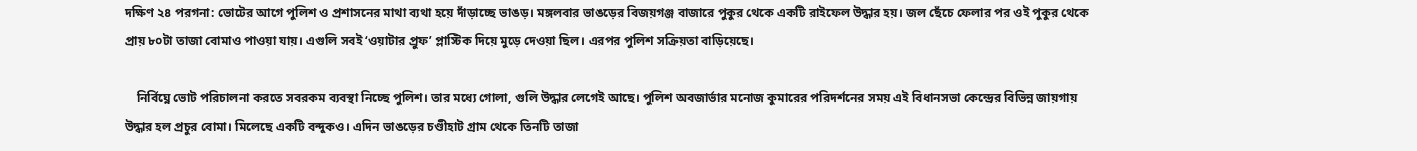দক্ষিণ ২৪ পরগনা: ভোটের আগে পুলিশ ও প্রশাসনের মাথা ব্যথা হয়ে দাঁড়াচ্ছে ভাঙড়। মঙ্গলবার ভাঙড়ের বিজয়গঞ্জ বাজারে পুকুর থেকে একটি রাইফেল উদ্ধার হয়। জল ছেঁচে ফেলার পর ওই পুকুর থেকে প্রায় ৮০টা তাজা বোমাও পাওয়া যায়। এগুলি সবই ‘ওয়াটার প্রুফ’ প্লাস্টিক দিয়ে মুড়ে দেওয়া ছিল। এরপর পুলিশ সক্রিয়তা বাড়িয়েছে।

    নির্বিঘ্নে ভোট পরিচালনা করতে সবরকম ব্যবস্থা নিচ্ছে পুলিশ। তার মধ্যে গোলা, গুলি উদ্ধার লেগেই আছে। পুলিশ অবজার্ভার মনোজ কুমারের পরিদর্শনের সময় এই বিধানসভা কেন্দ্রের বিভিন্ন জায়গায় উদ্ধার হল প্রচুর বোমা। মিলেছে একটি বন্দুকও। এদিন ভাঙড়ের চণ্ডীহাট গ্রাম থেকে তিনটি তাজা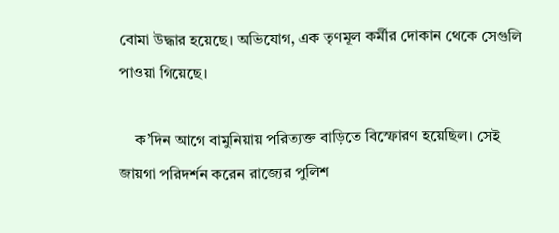বোমা উদ্ধার হয়েছে। অভিযোগ, এক তৃণমূল কর্মীর দোকান থেকে সেগুলি পাওয়া গিয়েছে।

    ক’দিন আগে বামুনিয়ায় পরিত্যক্ত বাড়িতে বিস্ফোরণ হয়েছিল। সেই জায়গা পরিদর্শন করেন রাজ্যের পুলিশ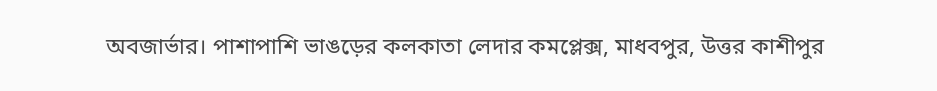অবজার্ভার। পাশাপাশি ভাঙড়ের কলকাতা লেদার কমপ্লেক্স, মাধবপুর, উত্তর কাশীপুর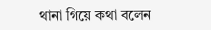থানা গিয়ে কথা বলেন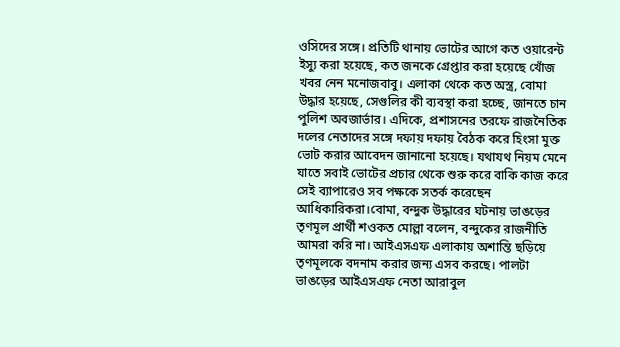ওসিদের সঙ্গে। প্রতিটি থানায় ভোটের আগে কত ওয়ারেন্ট ইস্যু করা হয়েছে, কত জনকে গ্রেপ্তার করা হয়েছে খোঁজ খবর নেন মনোজবাবু। এলাকা থেকে কত অস্ত্র, বোমা উদ্ধার হয়েছে, সেগুলির কী ব্যবস্থা করা হচ্ছে, জানতে চান পুলিশ অবজার্ভার। এদিকে, প্রশাসনের তরফে রাজনৈতিক দলের নেতাদের সঙ্গে দফায় দফায় বৈঠক করে হিংসা মুক্ত ভোট করার আবেদন জানানো হয়েছে। যথাযথ নিয়ম মেনে যাতে সবাই ভোটের প্রচার থেকে শুরু করে বাকি কাজ করে সেই ব্যাপারেও সব পক্ষকে সতর্ক করেছেন আধিকারিকরা।বোমা, বন্দুক উদ্ধারের ঘটনায় ভাঙড়ের তৃণমূল প্রার্থী শওকত মোল্লা বলেন, বন্দুকের রাজনীতি আমরা করি না। আইএসএফ এলাকায় অশান্তি ছড়িয়ে তৃণমূলকে বদনাম করার জন্য এসব করছে। পালটা ভাঙড়ের আইএসএফ নেতা আরাবুল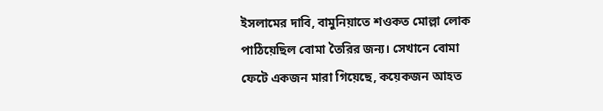ইসলামের দাবি, বামুনিয়াতে শওকত মোল্লা লোক পাঠিয়েছিল বোমা তৈরির জন্য। সেখানে বোমা ফেটে একজন মারা গিয়েছে, কয়েকজন আহত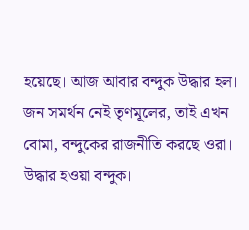হয়েছে। আজ আবার বন্দুক উদ্ধার হল। জন সমর্থন নেই তৃণমূলের, তাই এখন বোমা, বন্দুকের রাজনীতি করছে ওরা।  উদ্ধার হওয়া বন্দুক।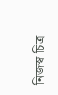নিজস্ব চিত্র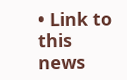• Link to this news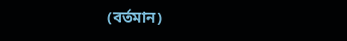(বর্তমান)